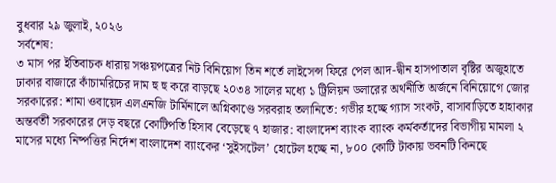বুধবার ২৯ জুলাই, ২০২৬
সর্বশেষ:
৩ মাস পর ইতিবাচক ধারায় সঞ্চয়পত্রের নিট বিনিয়োগ তিন শর্তে লাইসেন্স ফিরে পেল আদ-দ্বীন হাসপাতাল বৃষ্টির অজুহাতে ঢাকার বাজারে কাঁচামরিচের দাম হু হু করে বাড়ছে ২০৩৪ সালের মধ্যে ১ ট্রিলিয়ন ডলারের অর্থনীতি অর্জনে বিনিয়োগে জোর সরকারের: শামা ওবায়েদ এলএনজি টার্মিনালে অগ্নিকাণ্ডে সরবরাহ তলানিতে: গভীর হচ্ছে গ্যাস সংকট, বাসাবাড়িতে হাহাকার অন্তর্বর্তী সরকারের দেড় বছরে কোটিপতি হিসাব বেড়েছে ৭ হাজার: বাংলাদেশ ব্যাংক ব্যাংক কর্মকর্তাদের বিভাগীয় মামলা ২ মাসের মধ্যে নিষ্পত্তির নির্দেশ বাংলাদেশ ব্যাংকের ‘সুইসটেল’ হোটেল হচ্ছে না, ৮০০ কোটি টাকায় ভবনটি কিনছে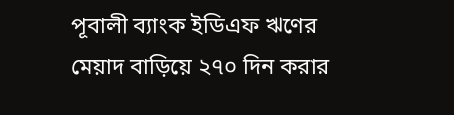পূবালী ব্যাংক ইডিএফ ঋণের মেয়াদ বাড়িয়ে ২৭০ দিন করার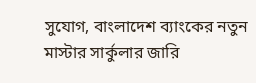সুযোগ, বাংলাদেশ ব্যাংকের নতুন মাস্টার সার্কুলার জারি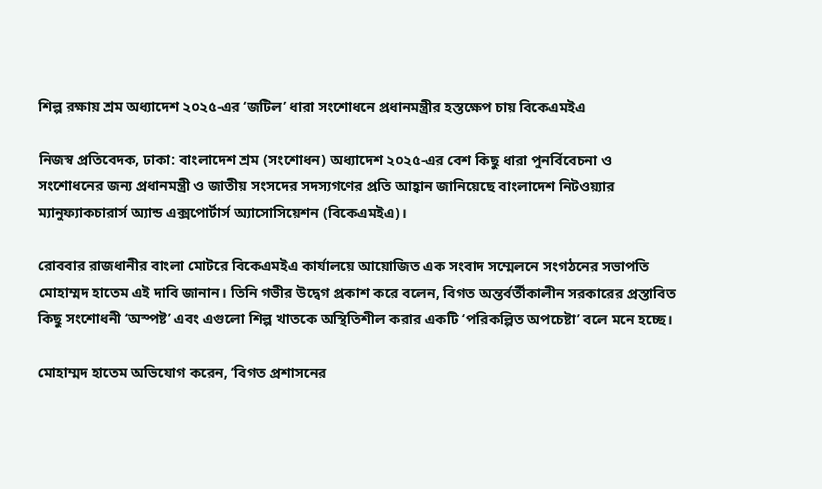শিল্প রক্ষায় শ্রম অধ্যাদেশ ২০২৫-এর ‘জটিল’ ধারা সংশোধনে প্রধানমন্ত্রীর হস্তক্ষেপ চায় বিকেএমইএ

নিজস্ব প্রতিবেদক, ঢাকা: বাংলাদেশ শ্রম (সংশোধন) অধ্যাদেশ ২০২৫-এর বেশ কিছু ধারা পুনর্বিবেচনা ও সংশোধনের জন্য প্রধানমন্ত্রী ও জাতীয় সংসদের সদস্যগণের প্রতি আহ্বান জানিয়েছে বাংলাদেশ নিটওয়্যার ম্যানুফ্যাকচারার্স অ্যান্ড এক্সপোর্টার্স অ্যাসোসিয়েশন (বিকেএমইএ)।

রোববার রাজধানীর বাংলা মোটরে বিকেএমইএ কার্যালয়ে আয়োজিত এক সংবাদ সম্মেলনে সংগঠনের সভাপতি মোহাম্মদ হাতেম এই দাবি জানান। তিনি গভীর উদ্বেগ প্রকাশ করে বলেন, বিগত অন্তর্বর্তীকালীন সরকারের প্রস্তাবিত কিছু সংশোধনী ‘অস্পষ্ট’ এবং এগুলো শিল্প খাতকে অস্থিতিশীল করার একটি ‘পরিকল্পিত অপচেষ্টা’ বলে মনে হচ্ছে।

মোহাম্মদ হাতেম অভিযোগ করেন, ‘বিগত প্রশাসনের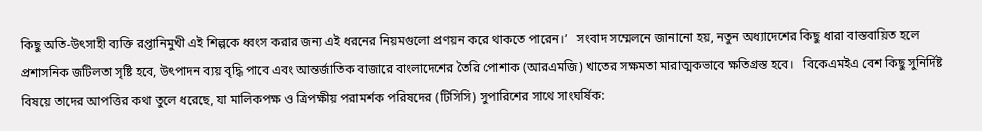কিছু অতি-উৎসাহী ব্যক্তি রপ্তানিমুখী এই শিল্পকে ধ্বংস করার জন্য এই ধরনের নিয়মগুলো প্রণয়ন করে থাকতে পারেন।’   সংবাদ সম্মেলনে জানানো হয়, নতুন অধ্যাদেশের কিছু ধারা বাস্তবায়িত হলে প্রশাসনিক জটিলতা সৃষ্টি হবে, উৎপাদন ব্যয় বৃদ্ধি পাবে এবং আন্তর্জাতিক বাজারে বাংলাদেশের তৈরি পোশাক (আরএমজি) খাতের সক্ষমতা মারাত্মকভাবে ক্ষতিগ্রস্ত হবে।   বিকেএমইএ বেশ কিছু সুনির্দিষ্ট বিষয়ে তাদের আপত্তির কথা তুলে ধরেছে, যা মালিকপক্ষ ও ত্রিপক্ষীয় পরামর্শক পরিষদের (টিসিসি) সুপারিশের সাথে সাংঘর্ষিক: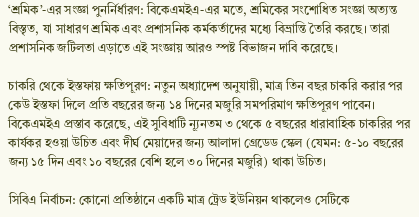‘শ্রমিক’-এর সংজ্ঞা পুনর্নির্ধারণ: বিকেএমইএ-এর মতে, শ্রমিকের সংশোধিত সংজ্ঞা অত্যন্ত বিস্তৃত, যা সাধারণ শ্রমিক এবং প্রশাসনিক কর্মকর্তাদের মধ্যে বিভ্রান্তি তৈরি করছে। তারা প্রশাসনিক জটিলতা এড়াতে এই সংজ্ঞায় আরও স্পষ্ট বিভাজন দাবি করেছে।

চাকরি থেকে ইস্তফায় ক্ষতিপূরণ: নতুন অধ্যাদেশ অনুযায়ী, মাত্র তিন বছর চাকরি করার পর কেউ ইস্তফা দিলে প্রতি বছরের জন্য ১৪ দিনের মজুরি সমপরিমাণ ক্ষতিপূরণ পাবেন। বিকেএমইএ প্রস্তাব করেছে, এই সুবিধাটি ন্যূনতম ৩ থেকে ৫ বছরের ধারাবাহিক চাকরির পর কার্যকর হওয়া উচিত এবং দীর্ঘ মেয়াদের জন্য আলাদা গ্রেডেড স্কেল (যেমন: ৫-১০ বছরের জন্য ১৫ দিন এবং ১০ বছরের বেশি হলে ৩০ দিনের মজুরি) থাকা উচিত।

সিবিএ নির্বাচন: কোনো প্রতিষ্ঠানে একটি মাত্র ট্রেড ইউনিয়ন থাকলেও সেটিকে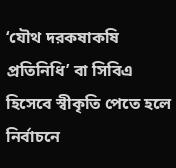‘যৌথ দরকষাকষি প্রতিনিধি’ বা সিবিএ হিসেবে স্বীকৃতি পেতে হলে নির্বাচনে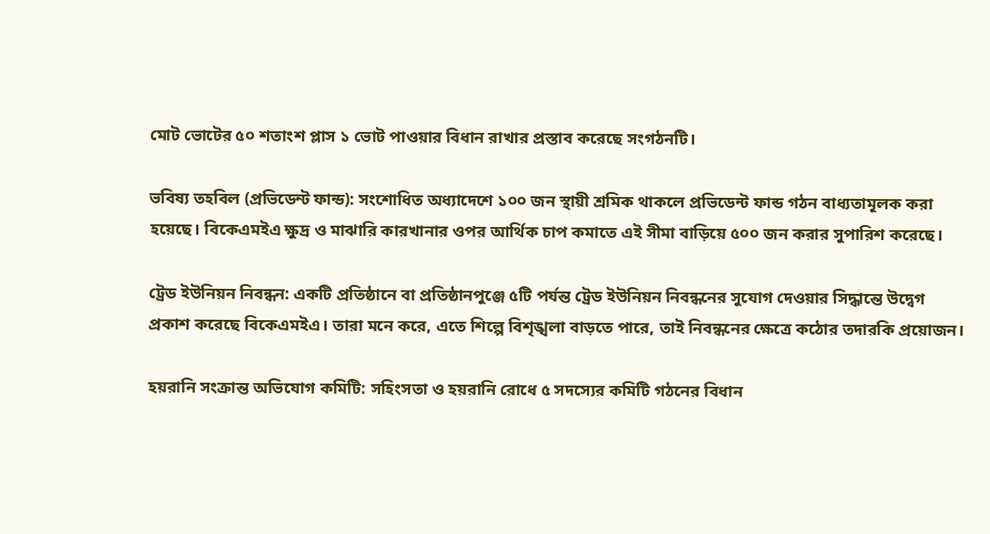মোট ভোটের ৫০ শতাংশ প্লাস ১ ভোট পাওয়ার বিধান রাখার প্রস্তাব করেছে সংগঠনটি।

ভবিষ্য তহবিল (প্রভিডেন্ট ফান্ড): সংশোধিত অধ্যাদেশে ১০০ জন স্থায়ী শ্রমিক থাকলে প্রভিডেন্ট ফান্ড গঠন বাধ্যতামূলক করা হয়েছে। বিকেএমইএ ক্ষুদ্র ও মাঝারি কারখানার ওপর আর্থিক চাপ কমাতে এই সীমা বাড়িয়ে ৫০০ জন করার সুপারিশ করেছে।

ট্রেড ইউনিয়ন নিবন্ধন: একটি প্রতিষ্ঠানে বা প্রতিষ্ঠানপুঞ্জে ৫টি পর্যন্ত ট্রেড ইউনিয়ন নিবন্ধনের সুযোগ দেওয়ার সিদ্ধান্তে উদ্বেগ প্রকাশ করেছে বিকেএমইএ। তারা মনে করে, এতে শিল্পে বিশৃঙ্খলা বাড়তে পারে, তাই নিবন্ধনের ক্ষেত্রে কঠোর তদারকি প্রয়োজন।

হয়রানি সংক্রান্ত অভিযোগ কমিটি: সহিংসতা ও হয়রানি রোধে ৫ সদস্যের কমিটি গঠনের বিধান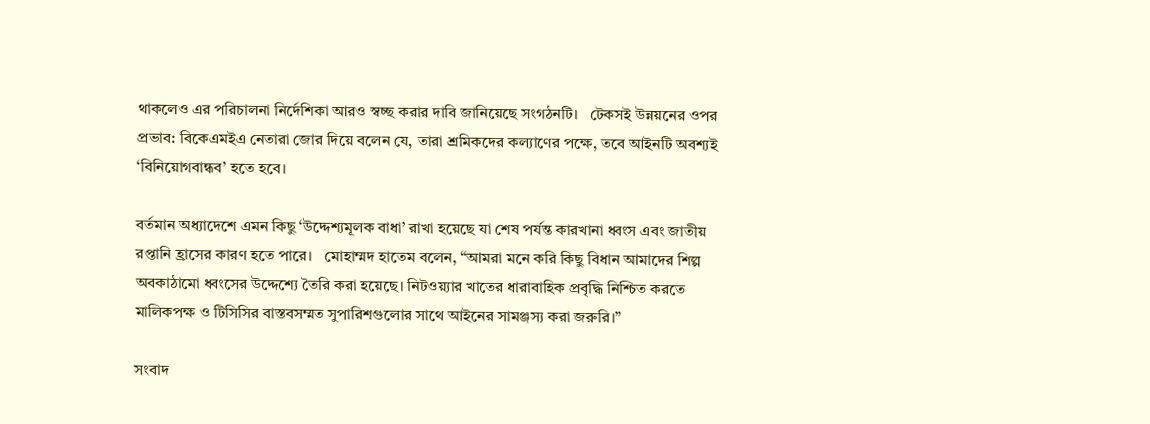থাকলেও এর পরিচালনা নির্দেশিকা আরও স্বচ্ছ করার দাবি জানিয়েছে সংগঠনটি।   টেকসই উন্নয়নের ওপর প্রভাব: বিকেএমইএ নেতারা জোর দিয়ে বলেন যে, তারা শ্রমিকদের কল্যাণের পক্ষে, তবে আইনটি অবশ্যই ‘বিনিয়োগবান্ধব’ হতে হবে।

বর্তমান অধ্যাদেশে এমন কিছু ‘উদ্দেশ্যমূলক বাধা’ রাখা হয়েছে যা শেষ পর্যন্ত কারখানা ধ্বংস এবং জাতীয় রপ্তানি হ্রাসের কারণ হতে পারে।   মোহাম্মদ হাতেম বলেন, “আমরা মনে করি কিছু বিধান আমাদের শিল্প অবকাঠামো ধ্বংসের উদ্দেশ্যে তৈরি করা হয়েছে। নিটওয়্যার খাতের ধারাবাহিক প্রবৃদ্ধি নিশ্চিত করতে মালিকপক্ষ ও টিসিসির বাস্তবসম্মত সুপারিশগুলোর সাথে আইনের সামঞ্জস্য করা জরুরি।”

সংবাদ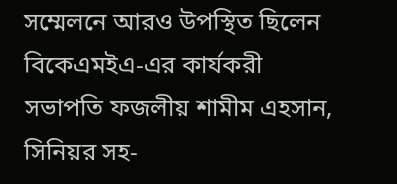সম্মেলনে আরও উপস্থিত ছিলেন বিকেএমইএ-এর কার্যকরী সভাপতি ফজলীয় শামীম এহসান, সিনিয়র সহ-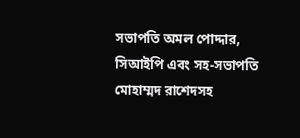সভাপতি অমল পোদ্দার, সিআইপি এবং সহ-সভাপতি মোহাম্মদ রাশেদসহ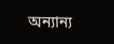অন্যান্য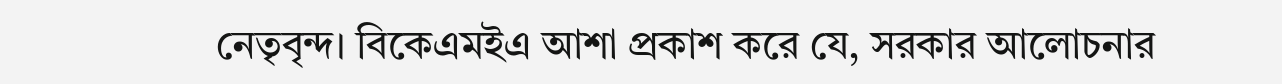নেতৃবৃন্দ। বিকেএমইএ আশা প্রকাশ করে যে, সরকার আলোচনার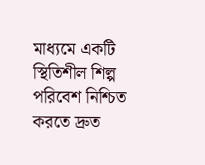মাধ্যমে একটি স্থিতিশীল শিল্প পরিবেশ নিশ্চিত করতে দ্রুত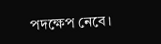পদক্ষেপ নেবে।